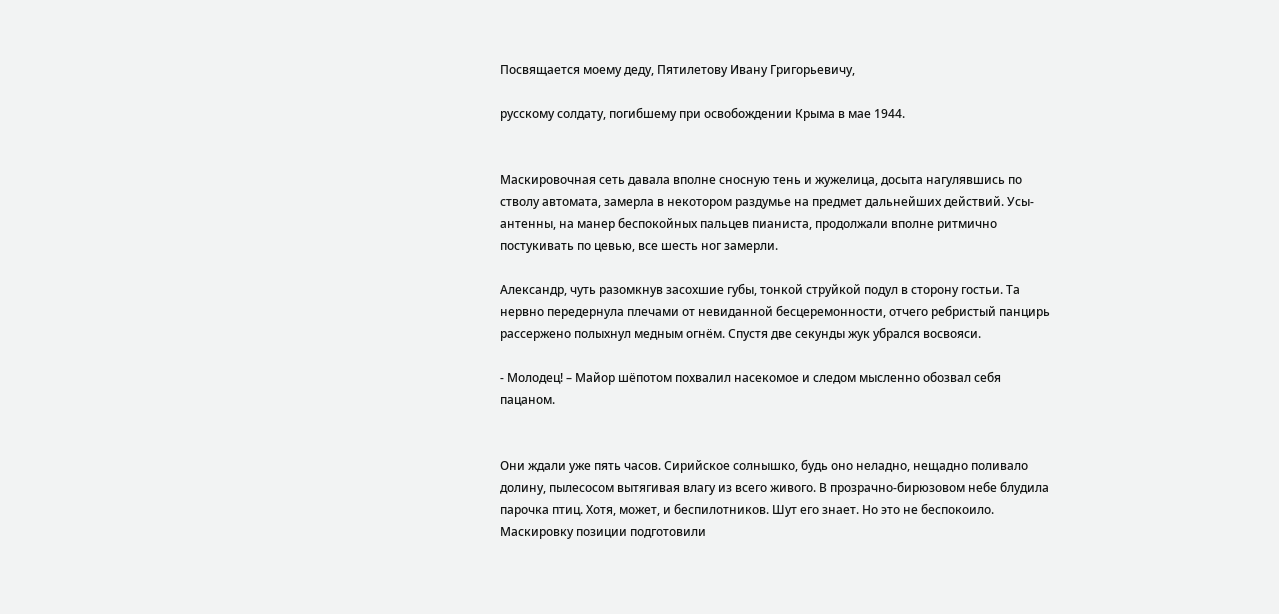Посвящается моему деду, Пятилетову Ивану Григорьевичу,

русскому солдату, погибшему при освобождении Крыма в мае 1944.


Маскировочная сеть давала вполне сносную тень и жужелица, досыта нагулявшись по стволу автомата, замерла в некотором раздумье на предмет дальнейших действий. Усы-антенны, на манер беспокойных пальцев пианиста, продолжали вполне ритмично постукивать по цевью, все шесть ног замерли.

Александр, чуть разомкнув засохшие губы, тонкой струйкой подул в сторону гостьи. Та нервно передернула плечами от невиданной бесцеремонности, отчего ребристый панцирь рассержено полыхнул медным огнём. Спустя две секунды жук убрался восвояси.

- Молодец! – Майор шёпотом похвалил насекомое и следом мысленно обозвал себя пацаном.


Они ждали уже пять часов. Сирийское солнышко, будь оно неладно, нещадно поливало долину, пылесосом вытягивая влагу из всего живого. В прозрачно-бирюзовом небе блудила парочка птиц. Хотя, может, и беспилотников. Шут его знает. Но это не беспокоило. Маскировку позиции подготовили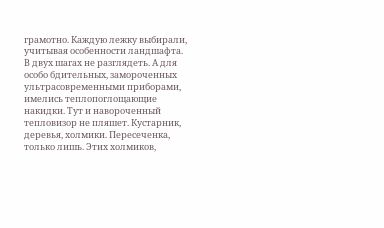грамотно. Каждую лежку выбирали, учитывая особенности ландшафта. В двух шагах не разглядеть. А для особо бдительных, замороченных ультрасовременными приборами, имелись теплопоглощающие накидки. Тут и навороченный тепловизор не пляшет. Кустарник, деревья, холмики. Пересеченка, только лишь. Этих холмиков,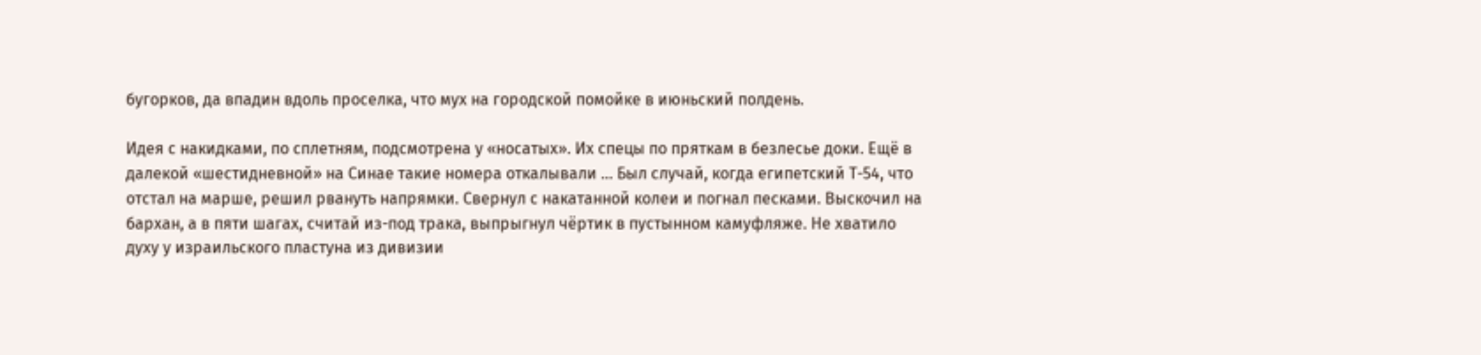бугорков, да впадин вдоль проселка, что мух на городской помойке в июньский полдень.

Идея с накидками, по сплетням, подсмотрена у «носатых». Их спецы по пряткам в безлесье доки. Ещё в далекой «шестидневной» на Синае такие номера откалывали … Был случай, когда египетский Т-54, что отстал на марше, решил рвануть напрямки. Свернул с накатанной колеи и погнал песками. Выскочил на бархан, а в пяти шагах, считай из-под трака, выпрыгнул чёртик в пустынном камуфляже. Не хватило духу у израильского пластуна из дивизии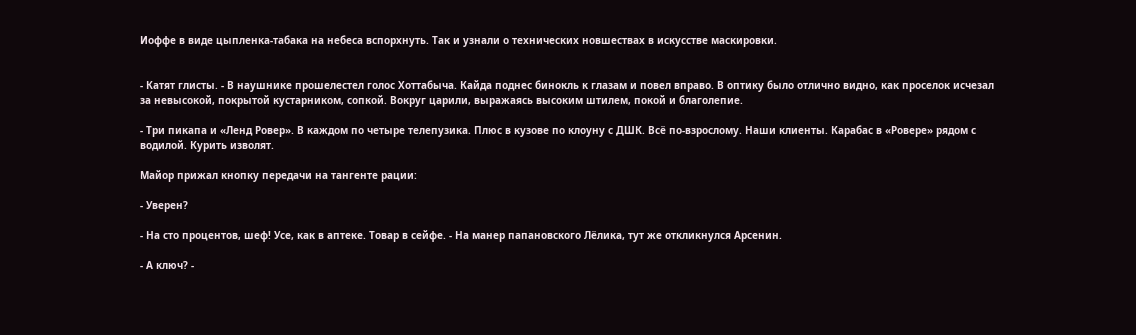Иоффе в виде цыпленка-табака на небеса вспорхнуть. Так и узнали о технических новшествах в искусстве маскировки.


- Катят глисты. - В наушнике прошелестел голос Хоттабыча. Кайда поднес бинокль к глазам и повел вправо. В оптику было отлично видно, как проселок исчезал за невысокой, покрытой кустарником, сопкой. Вокруг царили, выражаясь высоким штилем, покой и благолепие.

- Три пикапа и «Ленд Ровер». В каждом по четыре телепузика. Плюс в кузове по клоуну с ДШК. Всё по-взрослому. Наши клиенты. Карабас в «Ровере» рядом с водилой. Курить изволят.

Майор прижал кнопку передачи на тангенте рации:

- Уверен?

- На сто процентов, шеф! Усе, как в аптеке. Товар в сейфе. - На манер папановского Лёлика, тут же откликнулся Арсенин.

- А ключ? -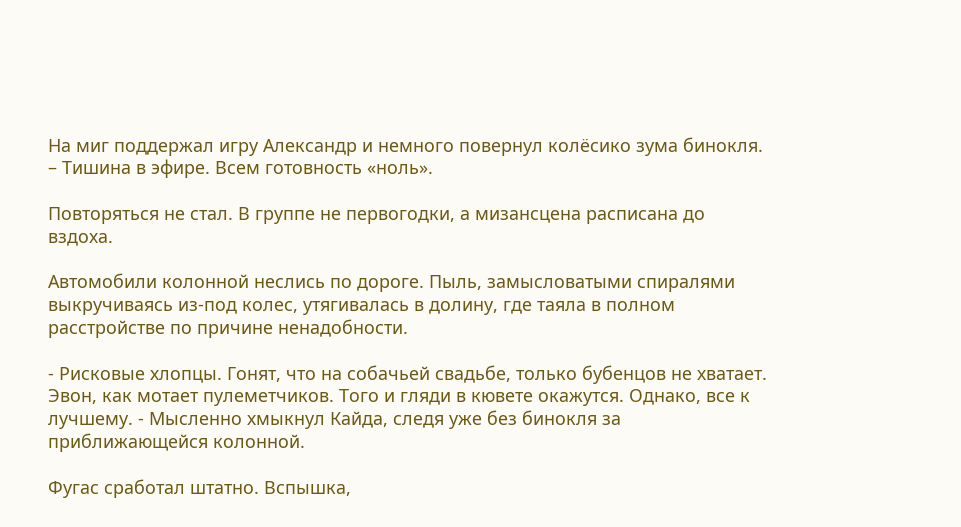На миг поддержал игру Александр и немного повернул колёсико зума бинокля. – Тишина в эфире. Всем готовность «ноль».

Повторяться не стал. В группе не первогодки, а мизансцена расписана до вздоха.

Автомобили колонной неслись по дороге. Пыль, замысловатыми спиралями выкручиваясь из-под колес, утягивалась в долину, где таяла в полном расстройстве по причине ненадобности.

- Рисковые хлопцы. Гонят, что на собачьей свадьбе, только бубенцов не хватает. Эвон, как мотает пулеметчиков. Того и гляди в кювете окажутся. Однако, все к лучшему. - Мысленно хмыкнул Кайда, следя уже без бинокля за приближающейся колонной.

Фугас сработал штатно. Вспышка,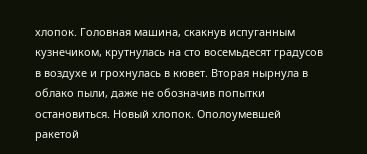хлопок. Головная машина, скакнув испуганным кузнечиком, крутнулась на сто восемьдесят градусов в воздухе и грохнулась в кювет. Вторая нырнула в облако пыли, даже не обозначив попытки остановиться. Новый хлопок. Ополоумевшей ракетой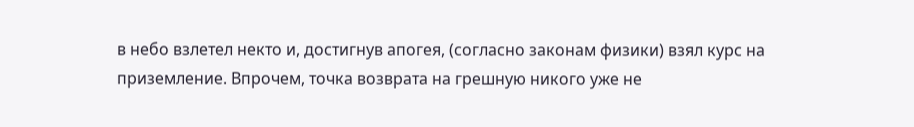в небо взлетел некто и, достигнув апогея, (согласно законам физики) взял курс на приземление. Впрочем, точка возврата на грешную никого уже не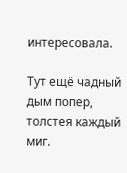интересовала.

Тут ещё чадный дым попер, толстея каждый миг.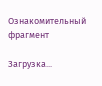Ознакомительный фрагмент

Загрузка...